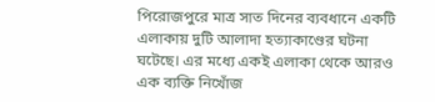পিরোজপুরে মাত্র সাত দিনের ব্যবধানে একটি এলাকায় দুটি আলাদা হত্যাকাণ্ডের ঘটনা ঘটেছে। এর মধ্যে একই এলাকা থেকে আরও এক ব্যক্তি নিখোঁজ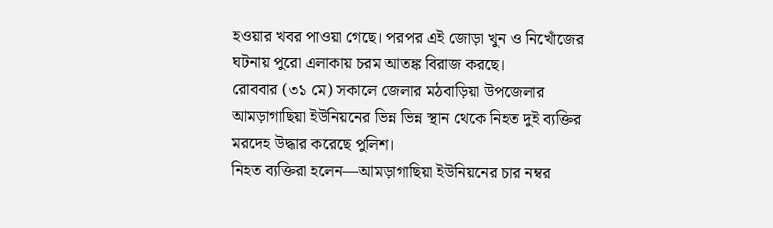হওয়ার খবর পাওয়া গেছে। পরপর এই জোড়া খুন ও নিখোঁজের ঘটনায় পুরো এলাকায় চরম আতঙ্ক বিরাজ করছে।
রোববার (৩১ মে) সকালে জেলার মঠবাড়িয়া উপজেলার আমড়াগাছিয়া ইউনিয়নের ভিন্ন ভিন্ন স্থান থেকে নিহত দুই ব্যক্তির মরদেহ উদ্ধার করেছে পুলিশ।
নিহত ব্যক্তিরা হলেন—আমড়াগাছিয়া ইউনিয়নের চার নম্বর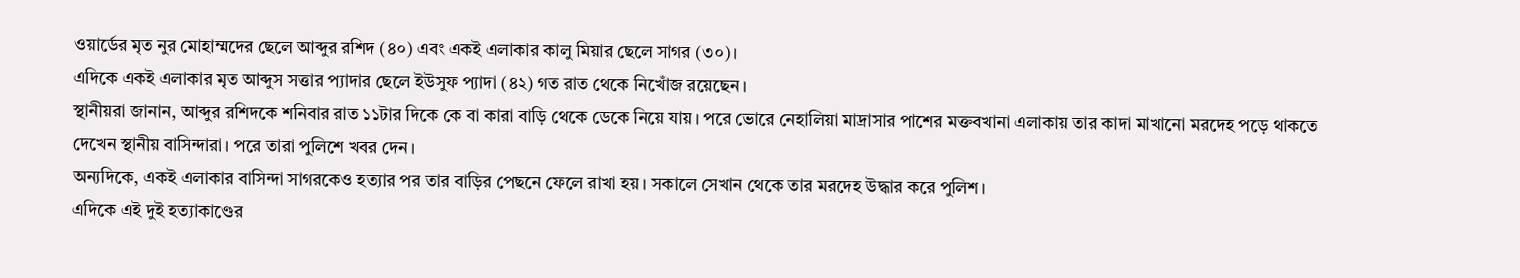ওয়ার্ডের মৃত নুর মোহাম্মদের ছেলে আব্দুর রশিদ (৪০) এবং একই এলাকার কালু মিয়ার ছেলে সাগর (৩০)।
এদিকে একই এলাকার মৃত আব্দুস সত্তার প্যাদার ছেলে ইউসুফ প্যাদা (৪২) গত রাত থেকে নিখোঁজ রয়েছেন।
স্থানীয়রা জানান, আব্দুর রশিদকে শনিবার রাত ১১টার দিকে কে বা কারা বাড়ি থেকে ডেকে নিয়ে যায়। পরে ভোরে নেহালিয়া মাদ্রাসার পাশের মক্তবখানা এলাকায় তার কাদা মাখানো মরদেহ পড়ে থাকতে দেখেন স্থানীয় বাসিন্দারা। পরে তারা পুলিশে খবর দেন।
অন্যদিকে, একই এলাকার বাসিন্দা সাগরকেও হত্যার পর তার বাড়ির পেছনে ফেলে রাখা হয়। সকালে সেখান থেকে তার মরদেহ উদ্ধার করে পুলিশ।
এদিকে এই দুই হত্যাকাণ্ডের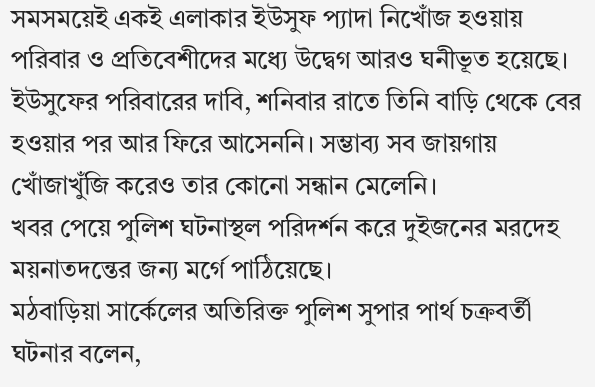সমসময়েই একই এলাকার ইউসুফ প্যাদা নিখোঁজ হওয়ায় পরিবার ও প্রতিবেশীদের মধ্যে উদ্বেগ আরও ঘনীভূত হয়েছে। ইউসুফের পরিবারের দাবি, শনিবার রাতে তিনি বাড়ি থেকে বের হওয়ার পর আর ফিরে আসেননি। সম্ভাব্য সব জায়গায় খোঁজাখুঁজি করেও তার কোনো সন্ধান মেলেনি।
খবর পেয়ে পুলিশ ঘটনাস্থল পরিদর্শন করে দুইজনের মরদেহ ময়নাতদন্তের জন্য মর্গে পাঠিয়েছে।
মঠবাড়িয়া সার্কেলের অতিরিক্ত পুলিশ সুপার পার্থ চক্রবর্তী ঘটনার বলেন,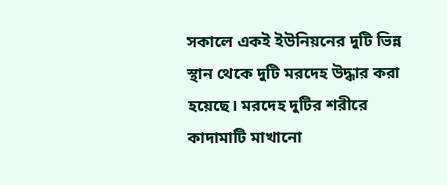সকালে একই ইউনিয়নের দুটি ভিন্ন স্থান থেকে দুটি মরদেহ উদ্ধার করা হয়েছে। মরদেহ দুটির শরীরে কাদামাটি মাখানো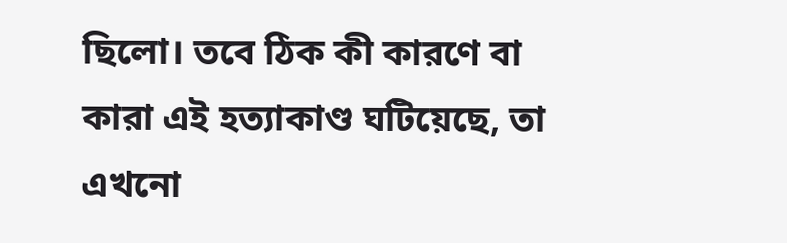ছিলো। তবে ঠিক কী কারণে বা কারা এই হত্যাকাণ্ড ঘটিয়েছে, তা এখনো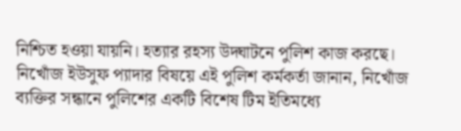নিশ্চিত হওয়া যায়নি। হত্যার রহস্য উদ্ঘাটনে পুলিশ কাজ করছে।
নিখোঁজ ইউসুফ প্যাদার বিষয়ে এই পুলিশ কর্মকর্তা জানান, নিখোঁজ ব্যক্তির সন্ধানে পুলিশের একটি বিশেষ টিম ইতিমধ্যে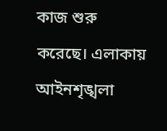কাজ শুরু করেছে। এলাকায় আইনশৃঙ্খলা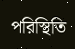পরিস্থিতি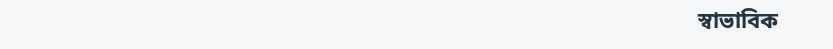স্বাভাবিক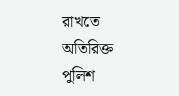রাখতে অতিরিক্ত পুলিশ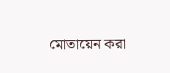মোতায়েন করা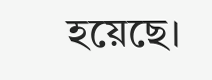হয়েছে।